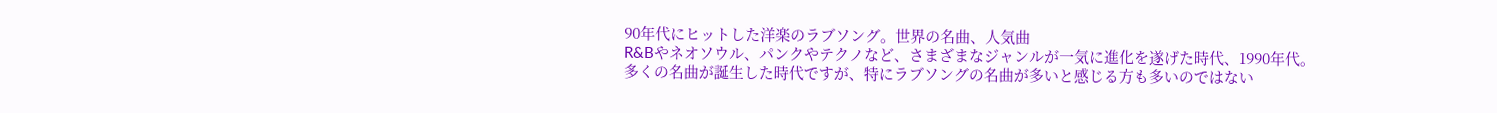90年代にヒットした洋楽のラブソング。世界の名曲、人気曲
R&Bやネオソウル、パンクやテクノなど、さまざまなジャンルが一気に進化を遂げた時代、1990年代。
多くの名曲が誕生した時代ですが、特にラブソングの名曲が多いと感じる方も多いのではない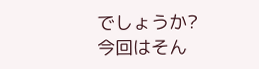でしょうか?
今回はそん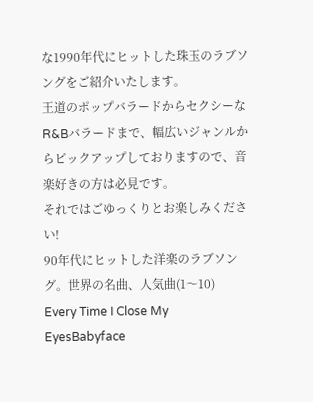な1990年代にヒットした珠玉のラブソングをご紹介いたします。
王道のポップバラードからセクシーなR&Bバラードまで、幅広いジャンルからピックアップしておりますので、音楽好きの方は必見です。
それではごゆっくりとお楽しみください!
90年代にヒットした洋楽のラブソング。世界の名曲、人気曲(1〜10)
Every Time I Close My EyesBabyface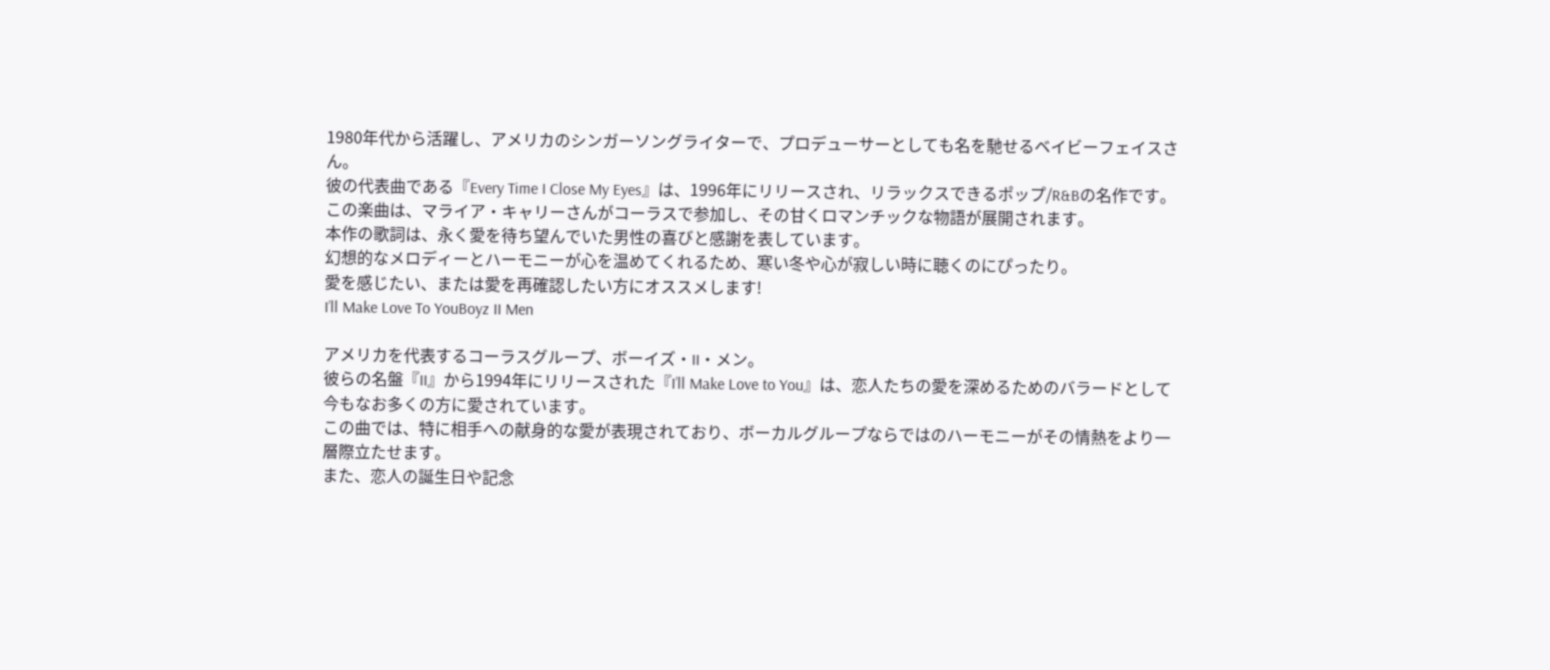1980年代から活躍し、アメリカのシンガーソングライターで、プロデューサーとしても名を馳せるベイビーフェイスさん。
彼の代表曲である『Every Time I Close My Eyes』は、1996年にリリースされ、リラックスできるポップ/R&Bの名作です。
この楽曲は、マライア・キャリーさんがコーラスで参加し、その甘くロマンチックな物語が展開されます。
本作の歌詞は、永く愛を待ち望んでいた男性の喜びと感謝を表しています。
幻想的なメロディーとハーモニーが心を温めてくれるため、寒い冬や心が寂しい時に聴くのにぴったり。
愛を感じたい、または愛を再確認したい方にオススメします!
I’ll Make Love To YouBoyz II Men

アメリカを代表するコーラスグループ、ボーイズ・II・メン。
彼らの名盤『II』から1994年にリリースされた『I’ll Make Love to You』は、恋人たちの愛を深めるためのバラードとして今もなお多くの方に愛されています。
この曲では、特に相手への献身的な愛が表現されており、ボーカルグループならではのハーモニーがその情熱をより一層際立たせます。
また、恋人の誕生日や記念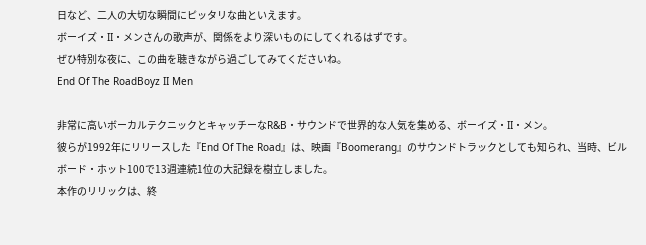日など、二人の大切な瞬間にピッタリな曲といえます。
ボーイズ・II・メンさんの歌声が、関係をより深いものにしてくれるはずです。
ぜひ特別な夜に、この曲を聴きながら過ごしてみてくださいね。
End Of The RoadBoyz II Men

非常に高いボーカルテクニックとキャッチーなR&B・サウンドで世界的な人気を集める、ボーイズ・II・メン。
彼らが1992年にリリースした『End Of The Road』は、映画『Boomerang』のサウンドトラックとしても知られ、当時、ビルボード・ホット100で13週連続1位の大記録を樹立しました。
本作のリリックは、終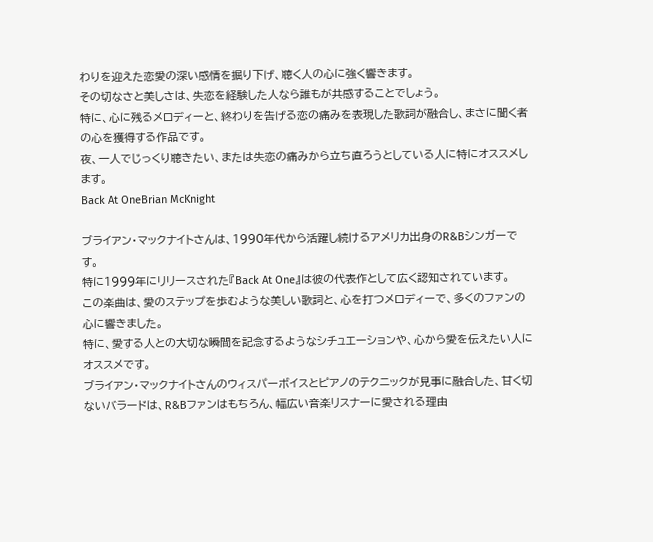わりを迎えた恋愛の深い感情を掘り下げ、聴く人の心に強く響きます。
その切なさと美しさは、失恋を経験した人なら誰もが共感することでしょう。
特に、心に残るメロディーと、終わりを告げる恋の痛みを表現した歌詞が融合し、まさに聞く者の心を獲得する作品です。
夜、一人でじっくり聴きたい、または失恋の痛みから立ち直ろうとしている人に特にオススメします。
Back At OneBrian McKnight

ブライアン・マックナイトさんは、1990年代から活躍し続けるアメリカ出身のR&Bシンガーです。
特に1999年にリリースされた『Back At One』は彼の代表作として広く認知されています。
この楽曲は、愛のステップを歩むような美しい歌詞と、心を打つメロディーで、多くのファンの心に響きました。
特に、愛する人との大切な瞬間を記念するようなシチュエーションや、心から愛を伝えたい人にオススメです。
ブライアン・マックナイトさんのウィスパーボイスとピアノのテクニックが見事に融合した、甘く切ないバラードは、R&Bファンはもちろん、幅広い音楽リスナーに愛される理由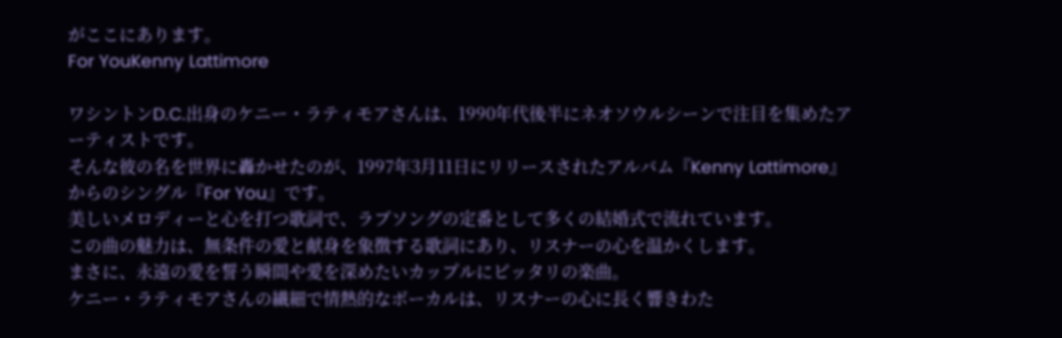がここにあります。
For YouKenny Lattimore

ワシントンD.C.出身のケニー・ラティモアさんは、1990年代後半にネオソウルシーンで注目を集めたアーティストです。
そんな彼の名を世界に轟かせたのが、1997年3月11日にリリースされたアルバム『Kenny Lattimore』からのシングル『For You』です。
美しいメロディーと心を打つ歌詞で、ラブソングの定番として多くの結婚式で流れています。
この曲の魅力は、無条件の愛と献身を象徴する歌詞にあり、リスナーの心を温かくします。
まさに、永遠の愛を誓う瞬間や愛を深めたいカップルにピッタリの楽曲。
ケニー・ラティモアさんの繊細で情熱的なボーカルは、リスナーの心に長く響きわた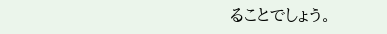ることでしょう。